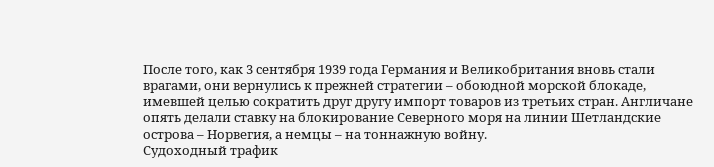После того, как 3 сентября 1939 года Германия и Великобритания вновь стали врагами, они вернулись к прежней стратегии – обоюдной морской блокаде, имевшей целью сократить друг другу импорт товаров из третьих стран. Англичане опять делали ставку на блокирование Северного моря на линии Шетландские острова – Норвегия, а немцы – на тоннажную войну.
Судоходный трафик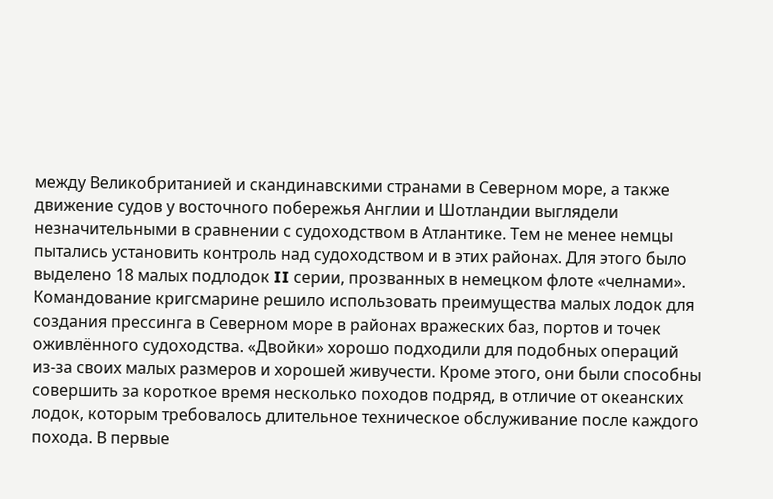между Великобританией и скандинавскими странами в Северном море, а также движение судов у восточного побережья Англии и Шотландии выглядели незначительными в сравнении с судоходством в Атлантике. Тем не менее немцы пытались установить контроль над судоходством и в этих районах. Для этого было выделено 18 малых подлодок II серии, прозванных в немецком флоте «челнами».
Командование кригсмарине решило использовать преимущества малых лодок для создания прессинга в Северном море в районах вражеских баз, портов и точек оживлённого судоходства. «Двойки» хорошо подходили для подобных операций из-за своих малых размеров и хорошей живучести. Кроме этого, они были способны совершить за короткое время несколько походов подряд, в отличие от океанских лодок, которым требовалось длительное техническое обслуживание после каждого похода. В первые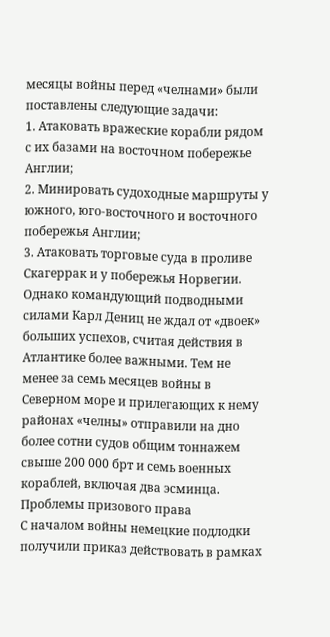месяцы войны перед «челнами» были поставлены следующие задачи:
1. Атаковать вражеские корабли рядом с их базами на восточном побережье Англии;
2. Минировать судоходные маршруты у южного, юго-восточного и восточного побережья Англии;
3. Атаковать торговые суда в проливе Скагеррак и у побережья Норвегии.
Однако командующий подводными силами Карл Дениц не ждал от «двоек» больших успехов, считая действия в Атлантике более важными. Тем не менее за семь месяцев войны в Северном море и прилегающих к нему районах «челны» отправили на дно более сотни судов общим тоннажем свыше 200 000 брт и семь военных кораблей, включая два эсминца.
Проблемы призового права
С началом войны немецкие подлодки получили приказ действовать в рамках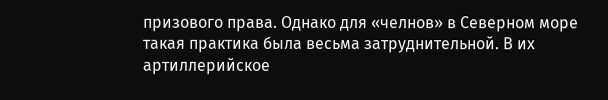призового права. Однако для «челнов» в Северном море такая практика была весьма затруднительной. В их артиллерийское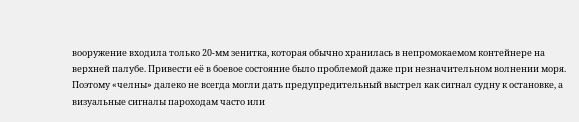вооружение входила только 20-мм зенитка, которая обычно хранилась в непромокаемом контейнере на верхней палубе. Привести её в боевое состояние было проблемой даже при незначительном волнении моря. Поэтому «челны» далеко не всегда могли дать предупредительный выстрел как сигнал судну к остановке, а визуальные сигналы пароходам часто или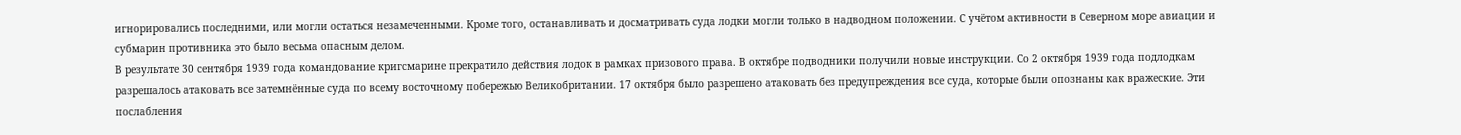игнорировались последними, или могли остаться незамеченными. Кроме того, останавливать и досматривать суда лодки могли только в надводном положении. С учётом активности в Северном море авиации и субмарин противника это было весьма опасным делом.
В результате 30 сентября 1939 года командование кригсмарине прекратило действия лодок в рамках призового права. В октябре подводники получили новые инструкции. Со 2 октября 1939 года подлодкам разрешалось атаковать все затемнённые суда по всему восточному побережью Великобритании. 17 октября было разрешено атаковать без предупреждения все суда, которые были опознаны как вражеские. Эти послабления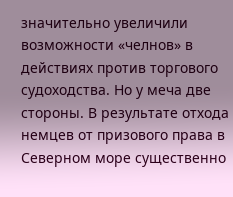значительно увеличили возможности «челнов» в действиях против торгового судоходства. Но у меча две стороны. В результате отхода немцев от призового права в Северном море существенно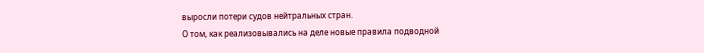выросли потери судов нейтральных стран.
О том, как реализовывались на деле новые правила подводной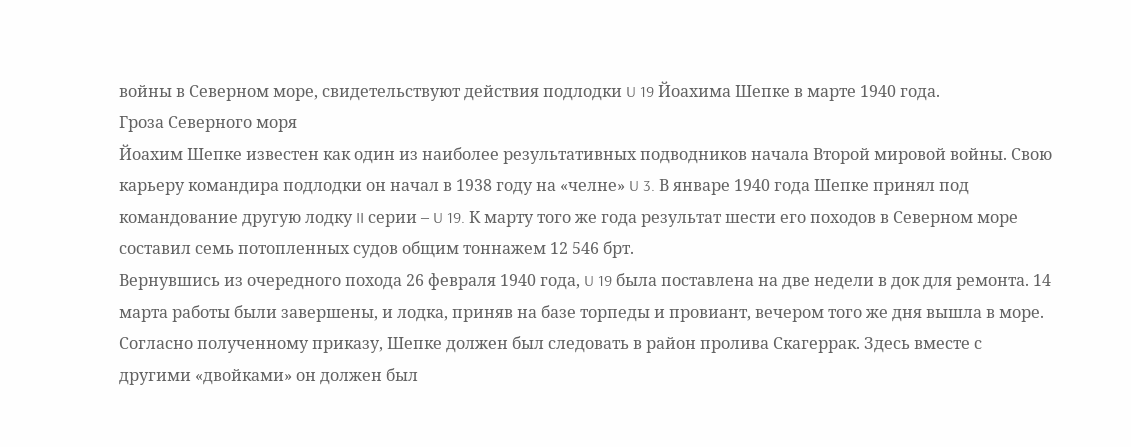войны в Северном море, свидетельствуют действия подлодки U 19 Йоахима Шепке в марте 1940 года.
Гроза Северного моря
Йоахим Шепке известен как один из наиболее результативных подводников начала Второй мировой войны. Свою карьеру командира подлодки он начал в 1938 году на «челне» U 3. В январе 1940 года Шепке принял под командование другую лодку II серии – U 19. К марту того же года результат шести его походов в Северном море составил семь потопленных судов общим тоннажем 12 546 брт.
Вернувшись из очередного похода 26 февраля 1940 года, U 19 была поставлена на две недели в док для ремонта. 14 марта работы были завершены, и лодка, приняв на базе торпеды и провиант, вечером того же дня вышла в море. Согласно полученному приказу, Шепке должен был следовать в район пролива Скагеррак. Здесь вместе с другими «двойками» он должен был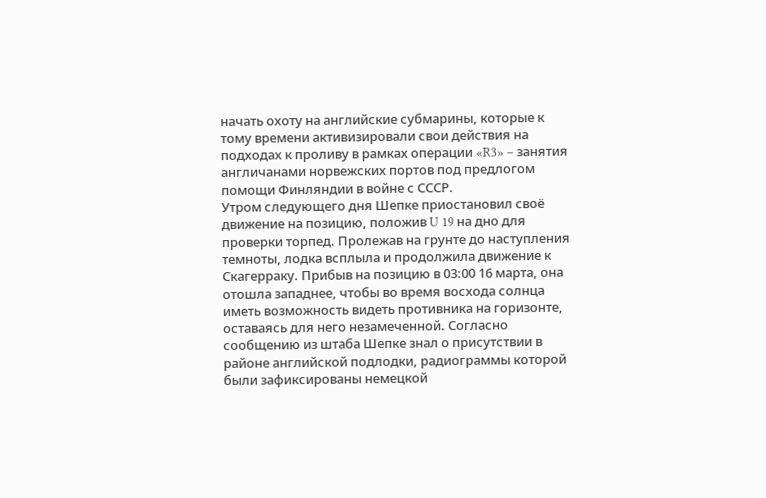начать охоту на английские субмарины, которые к тому времени активизировали свои действия на подходах к проливу в рамках операции «R3» – занятия англичанами норвежских портов под предлогом помощи Финляндии в войне с СССР.
Утром следующего дня Шепке приостановил своё движение на позицию, положив U 19 на дно для проверки торпед. Пролежав на грунте до наступления темноты, лодка всплыла и продолжила движение к Скагерраку. Прибыв на позицию в 03:00 16 марта, она отошла западнее, чтобы во время восхода солнца иметь возможность видеть противника на горизонте, оставаясь для него незамеченной. Согласно сообщению из штаба Шепке знал о присутствии в районе английской подлодки, радиограммы которой были зафиксированы немецкой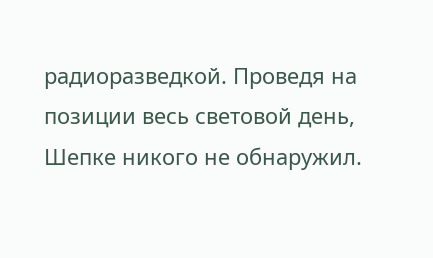радиоразведкой. Проведя на позиции весь световой день, Шепке никого не обнаружил.